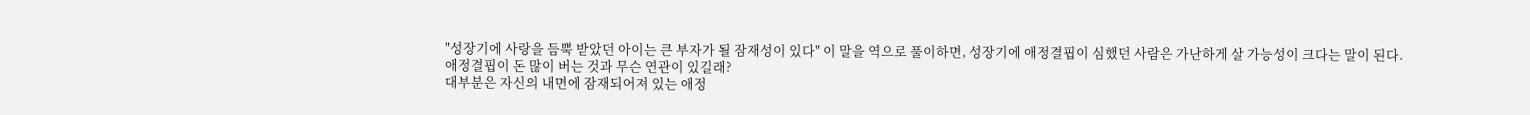"성장기에 사랑을 듬뿍 받았던 아이는 큰 부자가 될 잠재성이 있다" 이 말을 역으로 풀이하면, 성장기에 애정결핍이 심했던 사람은 가난하게 살 가능성이 크다는 말이 된다.
애정결핍이 돈 많이 버는 것과 무슨 연관이 있길래?
대부분은 자신의 내면에 잠재되어져 있는 애정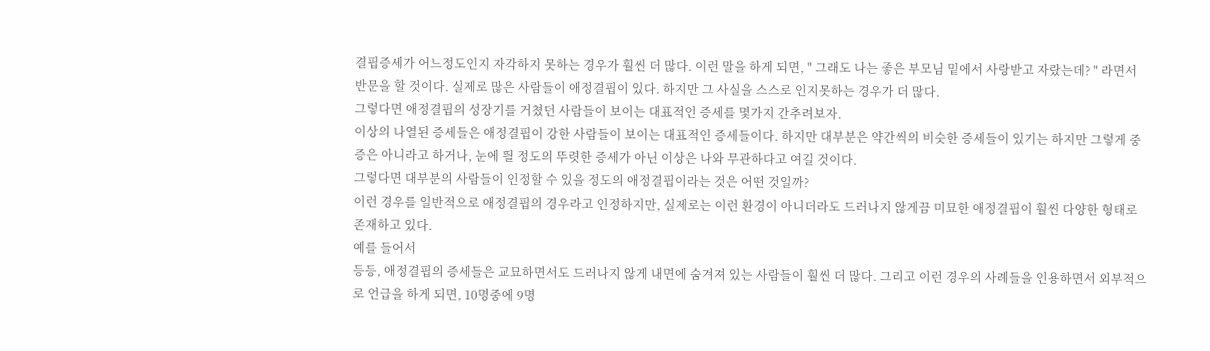결핍증세가 어느정도인지 자각하지 못하는 경우가 훨씬 더 많다. 이런 말을 하게 되면, " 그래도 나는 좋은 부모님 밑에서 사랑받고 자랐는데? " 라면서 반문을 할 것이다. 실제로 많은 사람들이 애정결핍이 있다. 하지만 그 사실을 스스로 인지못하는 경우가 더 많다.
그렇다면 애정결핍의 성장기를 거쳤던 사람들이 보이는 대표적인 증세를 몇가지 간추려보자.
이상의 나열된 증세들은 애정결핍이 강한 사람들이 보이는 대표적인 증세들이다. 하지만 대부분은 약간씩의 비슷한 증세들이 있기는 하지만 그렇게 중증은 아니라고 하거나, 눈에 띌 정도의 뚜렷한 증세가 아닌 이상은 나와 무관하다고 여길 것이다.
그렇다면 대부분의 사람들이 인정할 수 있을 정도의 애정결핍이라는 것은 어떤 것일까?
이런 경우를 일반적으로 애정결핍의 경우라고 인정하지만, 실제로는 이런 환경이 아니더라도 드러나지 않게끔 미묘한 애정결핍이 훨씬 다양한 형태로 존재하고 있다.
예를 들어서
등등, 애정결핍의 증세들은 교묘하면서도 드러나지 않게 내면에 숨겨져 있는 사람들이 훨씬 더 많다. 그리고 이런 경우의 사례들을 인용하면서 외부적으로 언급을 하게 되면, 10명중에 9명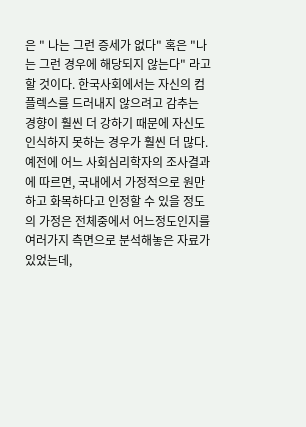은 " 나는 그런 증세가 없다" 혹은 "나는 그런 경우에 해당되지 않는다" 라고 할 것이다. 한국사회에서는 자신의 컴플렉스를 드러내지 않으려고 감추는 경향이 훨씬 더 강하기 때문에 자신도 인식하지 못하는 경우가 훨씬 더 많다.
예전에 어느 사회심리학자의 조사결과에 따르면, 국내에서 가정적으로 원만하고 화목하다고 인정할 수 있을 정도의 가정은 전체중에서 어느정도인지를 여러가지 측면으로 분석해놓은 자료가 있었는데,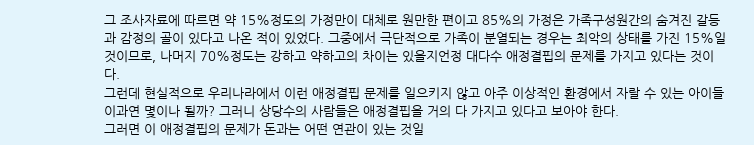그 조사자료에 따르면 약 15%정도의 가정만이 대체로 원만한 편이고 85%의 가정은 가족구성원간의 숨겨진 갈등과 감정의 골이 있다고 나온 적이 있었다. 그중에서 극단적으로 가족이 분열되는 경우는 최악의 상태를 가진 15%일 것이므로, 나머지 70%정도는 강하고 약하고의 차이는 있을지언정 대다수 애정결핍의 문제를 가지고 있다는 것이다.
그런데 현실적으로 우리나라에서 이런 애정결핍 문제를 일으키지 않고 아주 이상적인 환경에서 자랄 수 있는 아이들이과연 몇이나 될까? 그러니 상당수의 사람들은 애정결핍을 거의 다 가지고 있다고 보아야 한다.
그러면 이 애정결핍의 문제가 돈과는 어떤 연관이 있는 것일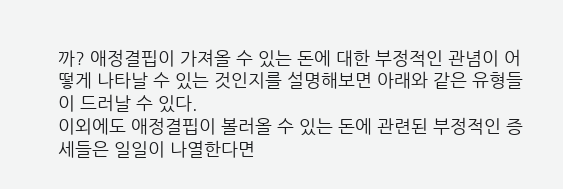까? 애정결핍이 가져올 수 있는 돈에 대한 부정적인 관념이 어떻게 나타날 수 있는 것인지를 설명해보면 아래와 같은 유형들이 드러날 수 있다.
이외에도 애정결핍이 볼러올 수 있는 돈에 관련된 부정적인 증세들은 일일이 나열한다면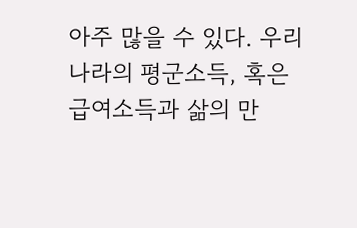아주 많을 수 있다. 우리나라의 평군소득, 혹은 급여소득과 삶의 만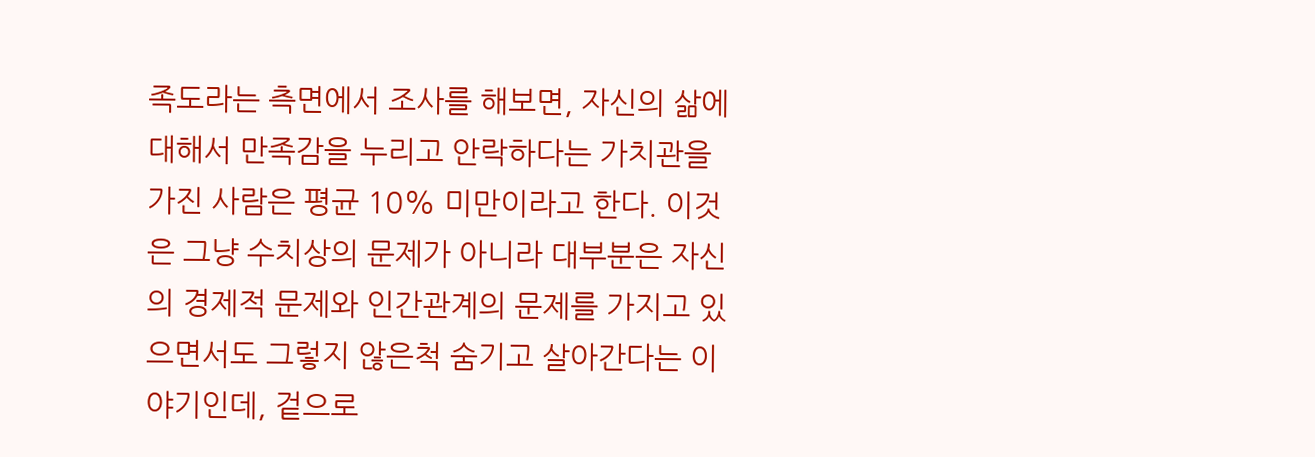족도라는 측면에서 조사를 해보면, 자신의 삶에 대해서 만족감을 누리고 안락하다는 가치관을 가진 사람은 평균 10% 미만이라고 한다. 이것은 그냥 수치상의 문제가 아니라 대부분은 자신의 경제적 문제와 인간관계의 문제를 가지고 있으면서도 그렇지 않은척 숨기고 살아간다는 이야기인데, 겉으로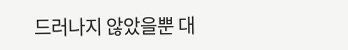드러나지 않았을뿐 대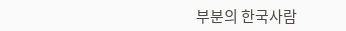부분의 한국사람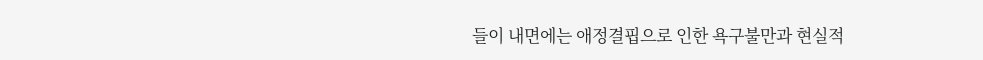들이 내면에는 애정결핍으로 인한 욕구불만과 현실적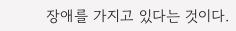장애를 가지고 있다는 것이다.